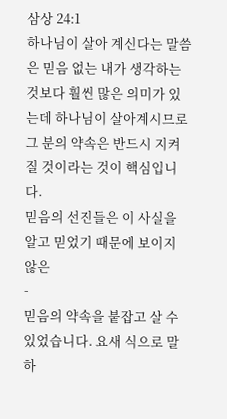삼상 24:1
하나님이 살아 계신다는 말씀은 믿음 없는 내가 생각하는
것보다 훨씬 많은 의미가 있는데 하나님이 살아계시므로
그 분의 약속은 반드시 지켜질 것이라는 것이 핵심입니다.
믿음의 선진들은 이 사실을 알고 믿었기 때문에 보이지 않은
-
믿음의 약속을 붙잡고 살 수 있었습니다. 요새 식으로 말하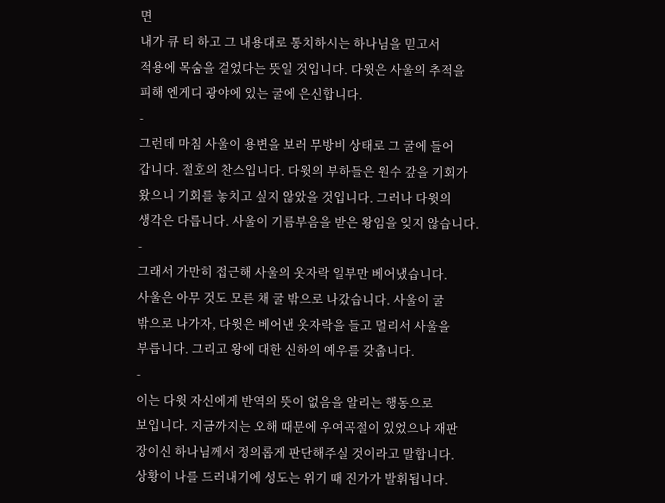면
내가 큐 티 하고 그 내용대로 통치하시는 하나님을 믿고서
적용에 목숨을 걸었다는 뜻일 것입니다. 다윗은 사울의 추적을
피해 엔게디 광야에 있는 굴에 은신합니다.
-
그런데 마침 사울이 용변을 보러 무방비 상태로 그 굴에 들어
갑니다. 절호의 찬스입니다. 다윗의 부하들은 원수 갚을 기회가
왔으니 기회를 놓치고 싶지 않았을 것입니다. 그러나 다윗의
생각은 다릅니다. 사울이 기름부음을 받은 왕임을 잊지 않습니다.
-
그래서 가만히 접근해 사울의 옷자락 일부만 베어냈습니다.
사울은 아무 것도 모른 채 굴 밖으로 나갔습니다. 사울이 굴
밖으로 나가자, 다윗은 베어낸 옷자락을 들고 멀리서 사울을
부릅니다. 그리고 왕에 대한 신하의 예우를 갖춥니다.
-
이는 다윗 자신에게 반역의 뜻이 없음을 알리는 행동으로
보입니다. 지금까지는 오해 때문에 우여곡절이 있었으나 재판
장이신 하나님께서 정의롭게 판단해주실 것이라고 말합니다.
상황이 나를 드러내기에 성도는 위기 때 진가가 발휘됩니다.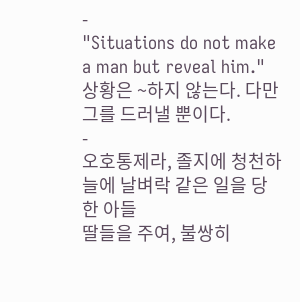-
"Situations do not make a man but reveal him."
상황은 ~하지 않는다. 다만 그를 드러낼 뿐이다.
-
오호통제라, 졸지에 청천하늘에 날벼락 같은 일을 당한 아들
딸들을 주여, 불쌍히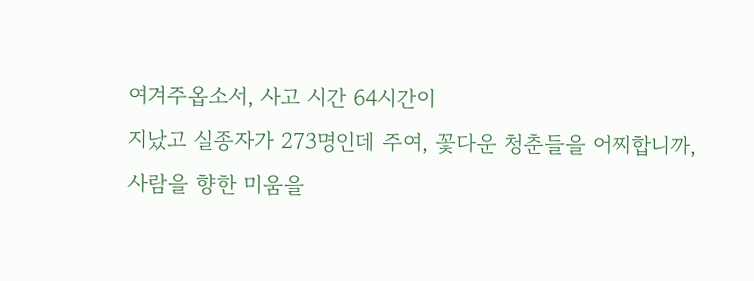여겨주옵소서, 사고 시간 64시간이
지났고 실종자가 273명인데 주여, 꽃다운 청춘들을 어찌합니까,
사람을 향한 미움을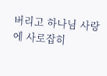버리고 하나님 사랑에 사로잡히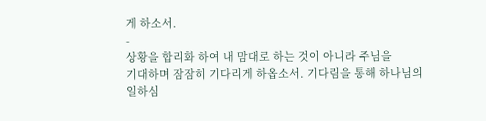게 하소서.
-
상황을 합리화 하여 내 맘대로 하는 것이 아니라 주님을
기대하며 잠잠히 기다리게 하옵소서. 기다림을 통해 하나님의
일하심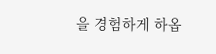을 경험하게 하옵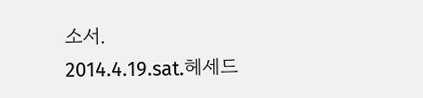소서.
2014.4.19.sat.헤세드